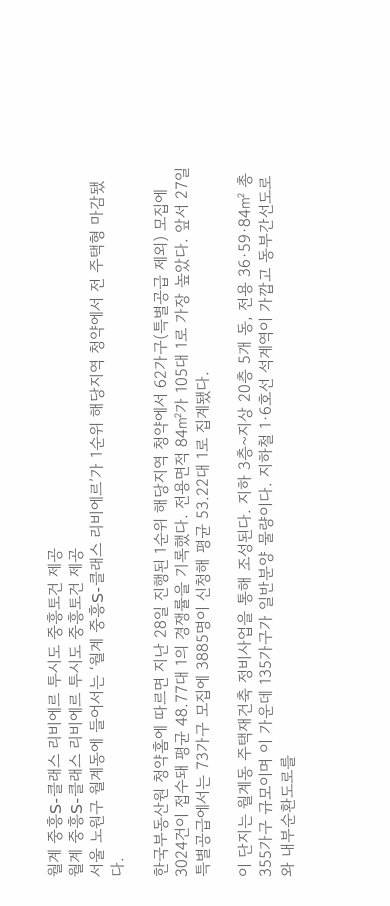월계 중흥S-클래스 리비에르 투시도 중흥토건 제공
월계 중흥S-클래스 리비에르 투시도 중흥토건 제공
서울 노원구 월계동에 들어서는 ‘월계 중흥S-클래스 리비에르’가 1순위 해당지역 청약에서 전 주택형 마감됐다.

한국부동산원 청약홈에 따르면 지난 28일 진행된 1순위 해당지역 청약에서 62가구(특별공급 제외) 모집에 3024건이 접수돼 평균 48.77대 1의 경쟁률을 기록했다. 전용면적 84㎡가 105대 1로 가장 높았다. 앞서 27일 특별공급에서는 73가구 모집에 3885명이 신청해 평균 53.22대 1로 집계됐다.

이 단지는 월계동 주택재건축 정비사업을 통해 조성된다. 지하 3층~지상 20층 5개 동, 전용 36·59·84㎡ 총 355가구 규모이며 이 가운데 135가구가 일반분양 물량이다. 지하철 1·6호선 석계역이 가깝고 동부간선도로와 내부순환도로를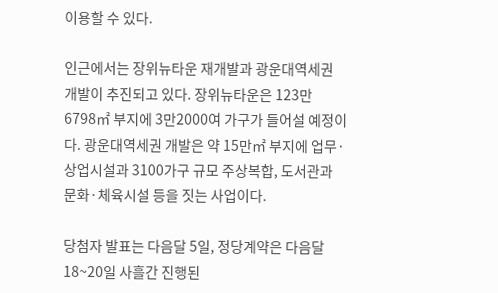이용할 수 있다.

인근에서는 장위뉴타운 재개발과 광운대역세권 개발이 추진되고 있다. 장위뉴타운은 123만6798㎡ 부지에 3만2000여 가구가 들어설 예정이다. 광운대역세권 개발은 약 15만㎡ 부지에 업무·상업시설과 3100가구 규모 주상복합, 도서관과 문화·체육시설 등을 짓는 사업이다.

당첨자 발표는 다음달 5일, 정당계약은 다음달 18~20일 사흘간 진행된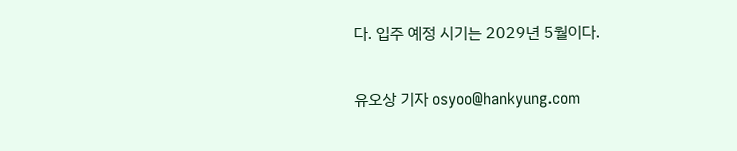다. 입주 예정 시기는 2029년 5월이다.

유오상 기자 osyoo@hankyung.com